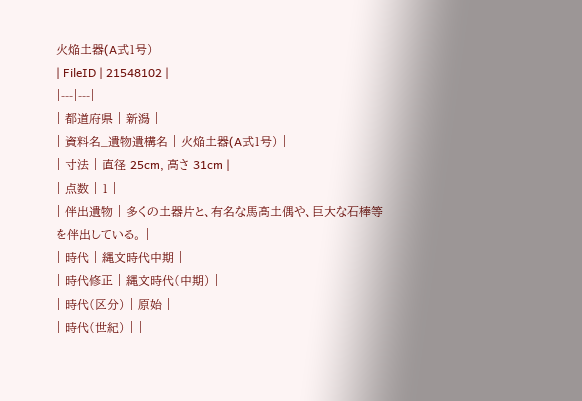火焔土器(A式1号)
| FileID | 21548102 |
|---|---|
| 都道府県 | 新潟 |
| 資料名_遺物遺構名 | 火焔土器(A式1号) |
| 寸法 | 直径 25cm, 高さ 31cm |
| 点数 | 1 |
| 伴出遺物 | 多くの土器片と、有名な馬髙土偶や、巨大な石棒等を伴出している。 |
| 時代 | 縄文時代中期 |
| 時代修正 | 縄文時代(中期) |
| 時代(区分) | 原始 |
| 時代(世紀) | |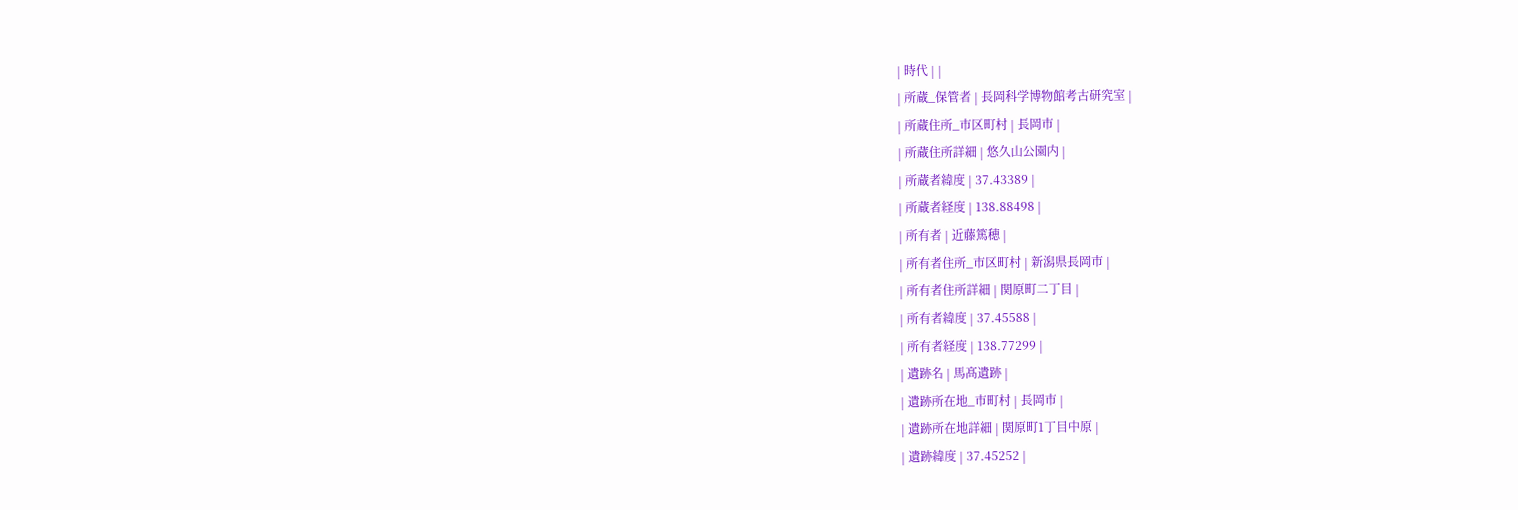| 時代 | |
| 所蔵_保管者 | 長岡科学博物館考古研究室 |
| 所蔵住所_市区町村 | 長岡市 |
| 所蔵住所詳細 | 悠久山公園内 |
| 所蔵者緯度 | 37.43389 |
| 所蔵者経度 | 138.88498 |
| 所有者 | 近藤篤穂 |
| 所有者住所_市区町村 | 新潟県長岡市 |
| 所有者住所詳細 | 関原町二丁目 |
| 所有者緯度 | 37.45588 |
| 所有者経度 | 138.77299 |
| 遺跡名 | 馬髙遺跡 |
| 遺跡所在地_市町村 | 長岡市 |
| 遺跡所在地詳細 | 関原町1丁目中原 |
| 遺跡緯度 | 37.45252 |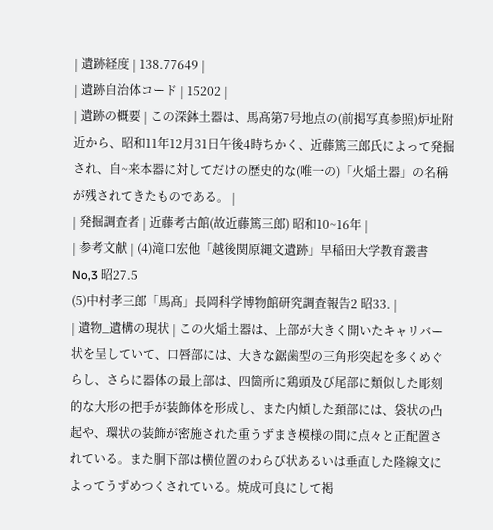| 遺跡経度 | 138.77649 |
| 遺跡自治体コード | 15202 |
| 遺跡の概要 | この深鉢土器は、馬髙第7号地点の(前掲写真参照)炉址附近から、昭和11年12月31日午後4時ちかく、近藤篤三郎氏によって発掘され、自~来本器に対してだけの歴史的な(唯一の)「火㷔土器」の名稱が残されてきたものである。 |
| 発掘調査者 | 近藤考古館(故近藤篤三郎) 昭和10~16年 |
| 参考文献 | (4)滝口宏他「越後関原縄文遺跡」早稲田大学教育叢書 No,3 昭27.5
(5)中村孝三郎「馬髙」長岡科学博物館研究調査報告2 昭33. |
| 遺物_遺構の現状 | この火㷔土器は、上部が大きく開いたキャリバー状を呈していて、口唇部には、大きな鋸歯型の三角形突起を多くめぐらし、さらに器体の最上部は、四箇所に鶏頭及び尾部に類似した彫刻的な大形の把手が装飾体を形成し、また内傾した頚部には、袋状の凸起や、環状の装飾が密施された重うずまき模様の間に点々と正配置されている。また胴下部は横位置のわらび状あるいは垂直した隆線文によってうずめつくされている。焼成可良にして褐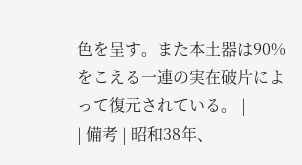色を呈す。また本土器は90%をこえる一連の実在破片によって復元されている。 |
| 備考 | 昭和38年、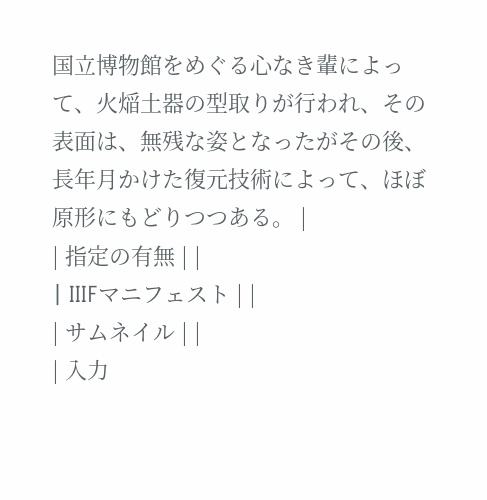国立博物館をめぐる心なき輩によって、火㷔土器の型取りが行われ、その表面は、無残な姿となったがその後、長年月かけた復元技術によって、ほぼ原形にもどりつつある。 |
| 指定の有無 | |
| IIIFマニフェスト | |
| サムネイル | |
| 入力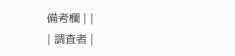備考欄 | |
| 調査者 |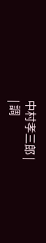中村孝三郎 |
| 調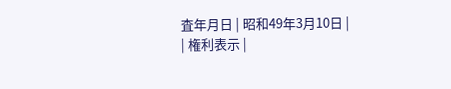査年月日 | 昭和49年3月10日 |
| 権利表示 |